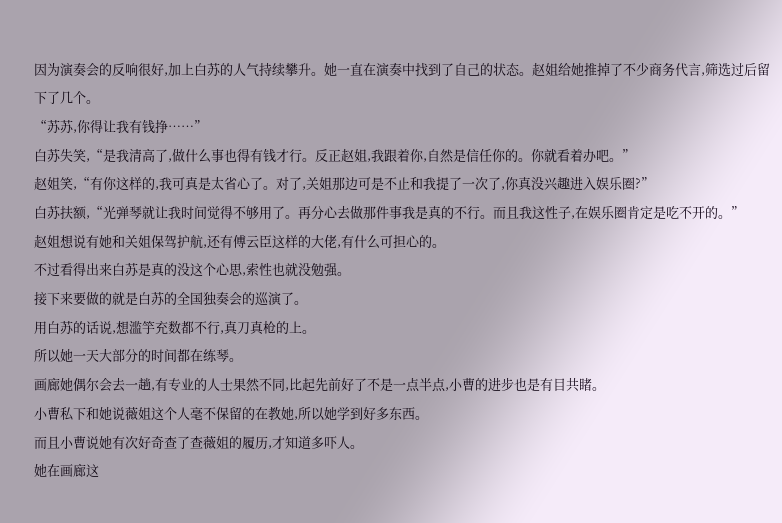因为演奏会的反响很好,加上白苏的人气持续攀升。她一直在演奏中找到了自己的状态。赵姐给她推掉了不少商务代言,筛选过后留下了几个。
“苏苏,你得让我有钱挣……”
白苏失笑,“是我清高了,做什么事也得有钱才行。反正赵姐,我跟着你,自然是信任你的。你就看着办吧。”
赵姐笑,“有你这样的,我可真是太省心了。对了,关姐那边可是不止和我提了一次了,你真没兴趣进入娱乐圈?”
白苏扶额,“光弹琴就让我时间觉得不够用了。再分心去做那件事我是真的不行。而且我这性子,在娱乐圈肯定是吃不开的。”
赵姐想说有她和关姐保驾护航,还有傅云臣这样的大佬,有什么可担心的。
不过看得出来白苏是真的没这个心思,索性也就没勉强。
接下来要做的就是白苏的全国独奏会的巡演了。
用白苏的话说,想滥竽充数都不行,真刀真枪的上。
所以她一天大部分的时间都在练琴。
画廊她偶尔会去一趟,有专业的人士果然不同,比起先前好了不是一点半点,小曹的进步也是有目共睹。
小曹私下和她说薇姐这个人毫不保留的在教她,所以她学到好多东西。
而且小曹说她有次好奇查了查薇姐的履历,才知道多吓人。
她在画廊这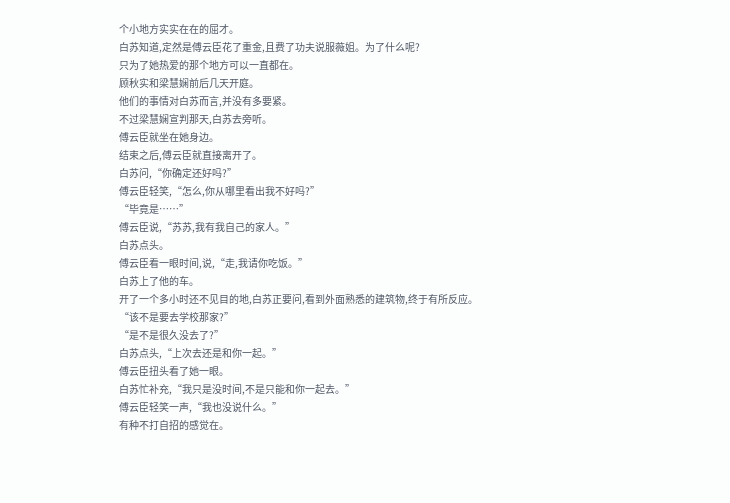个小地方实实在在的屈才。
白苏知道,定然是傅云臣花了重金,且费了功夫说服薇姐。为了什么呢?
只为了她热爱的那个地方可以一直都在。
顾秋实和梁慧娴前后几天开庭。
他们的事情对白苏而言,并没有多要紧。
不过梁慧娴宣判那天,白苏去旁听。
傅云臣就坐在她身边。
结束之后,傅云臣就直接离开了。
白苏问,“你确定还好吗?”
傅云臣轻笑,“怎么,你从哪里看出我不好吗?”
“毕竟是……”
傅云臣说,“苏苏,我有我自己的家人。”
白苏点头。
傅云臣看一眼时间,说,“走,我请你吃饭。”
白苏上了他的车。
开了一个多小时还不见目的地,白苏正要问,看到外面熟悉的建筑物,终于有所反应。
“该不是要去学校那家?”
“是不是很久没去了?”
白苏点头,“上次去还是和你一起。”
傅云臣扭头看了她一眼。
白苏忙补充,“我只是没时间,不是只能和你一起去。”
傅云臣轻笑一声,“我也没说什么。”
有种不打自招的感觉在。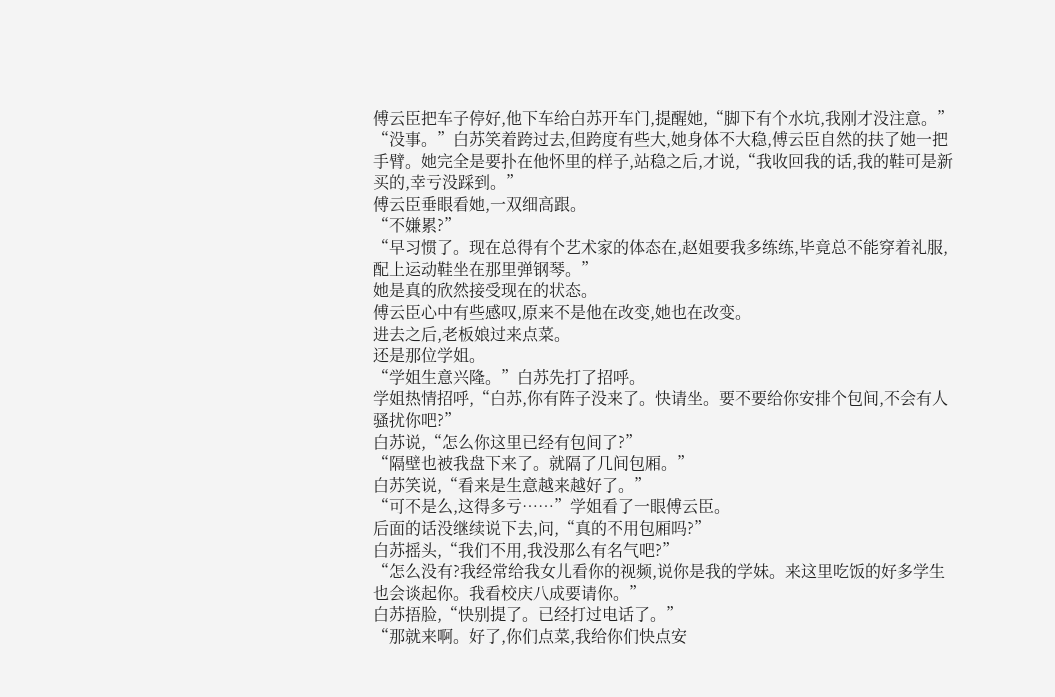傅云臣把车子停好,他下车给白苏开车门,提醒她,“脚下有个水坑,我刚才没注意。”
“没事。”白苏笑着跨过去,但跨度有些大,她身体不大稳,傅云臣自然的扶了她一把手臂。她完全是要扑在他怀里的样子,站稳之后,才说,“我收回我的话,我的鞋可是新买的,幸亏没踩到。”
傅云臣垂眼看她,一双细高跟。
“不嫌累?”
“早习惯了。现在总得有个艺术家的体态在,赵姐要我多练练,毕竟总不能穿着礼服,配上运动鞋坐在那里弹钢琴。”
她是真的欣然接受现在的状态。
傅云臣心中有些感叹,原来不是他在改变,她也在改变。
进去之后,老板娘过来点菜。
还是那位学姐。
“学姐生意兴隆。”白苏先打了招呼。
学姐热情招呼,“白苏,你有阵子没来了。快请坐。要不要给你安排个包间,不会有人骚扰你吧?”
白苏说,“怎么你这里已经有包间了?”
“隔壁也被我盘下来了。就隔了几间包厢。”
白苏笑说,“看来是生意越来越好了。”
“可不是么,这得多亏……”学姐看了一眼傅云臣。
后面的话没继续说下去,问,“真的不用包厢吗?”
白苏摇头,“我们不用,我没那么有名气吧?”
“怎么没有?我经常给我女儿看你的视频,说你是我的学妹。来这里吃饭的好多学生也会谈起你。我看校庆八成要请你。”
白苏捂脸,“快别提了。已经打过电话了。”
“那就来啊。好了,你们点菜,我给你们快点安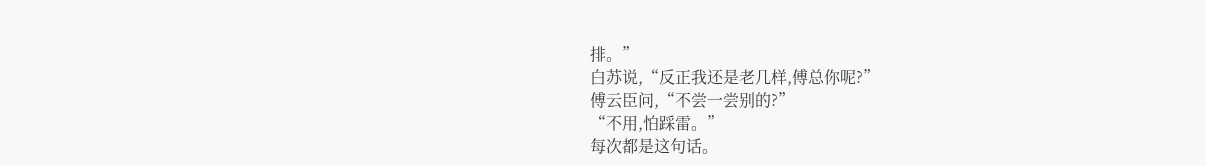排。”
白苏说,“反正我还是老几样,傅总你呢?”
傅云臣问,“不尝一尝别的?”
“不用,怕踩雷。”
每次都是这句话。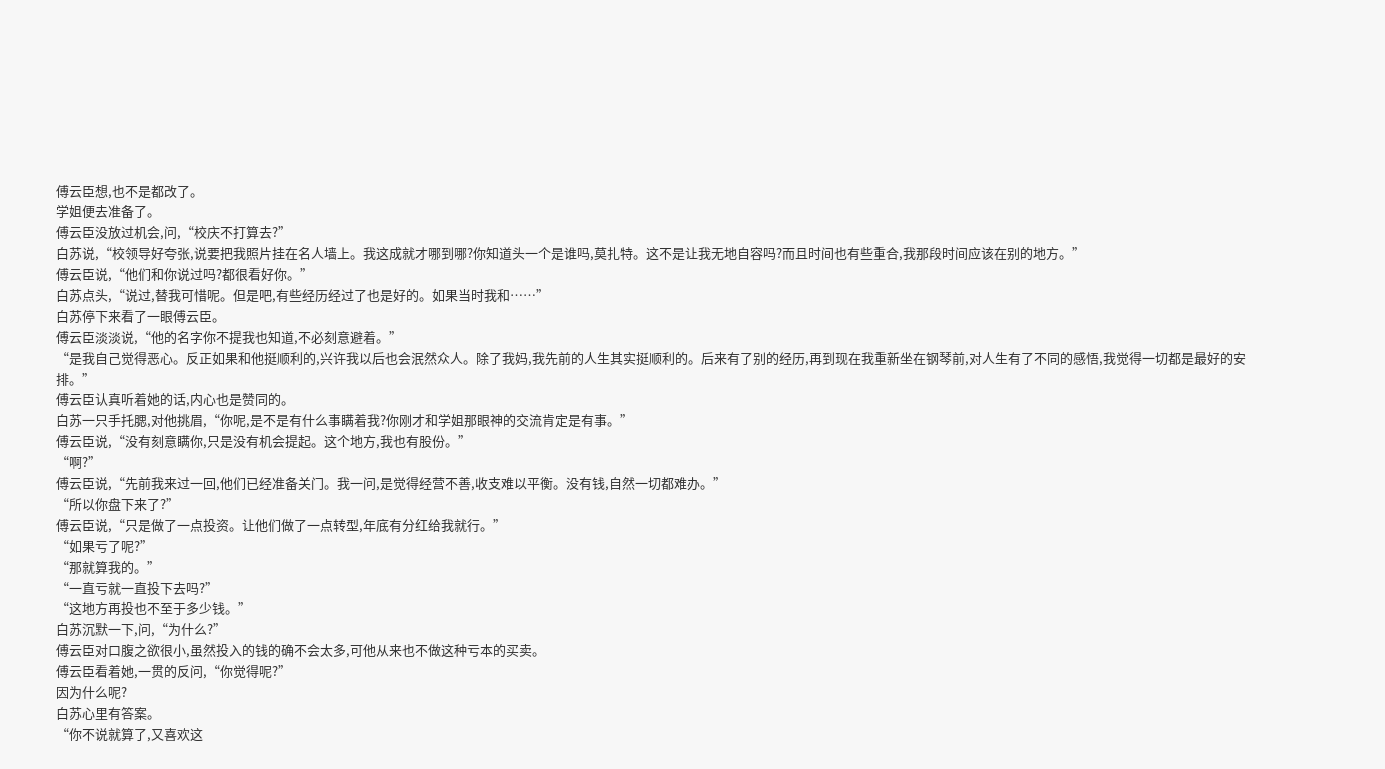傅云臣想,也不是都改了。
学姐便去准备了。
傅云臣没放过机会,问,“校庆不打算去?”
白苏说,“校领导好夸张,说要把我照片挂在名人墙上。我这成就才哪到哪?你知道头一个是谁吗,莫扎特。这不是让我无地自容吗?而且时间也有些重合,我那段时间应该在别的地方。”
傅云臣说,“他们和你说过吗?都很看好你。”
白苏点头,“说过,替我可惜呢。但是吧,有些经历经过了也是好的。如果当时我和……”
白苏停下来看了一眼傅云臣。
傅云臣淡淡说,“他的名字你不提我也知道,不必刻意避着。”
“是我自己觉得恶心。反正如果和他挺顺利的,兴许我以后也会泯然众人。除了我妈,我先前的人生其实挺顺利的。后来有了别的经历,再到现在我重新坐在钢琴前,对人生有了不同的感悟,我觉得一切都是最好的安排。”
傅云臣认真听着她的话,内心也是赞同的。
白苏一只手托腮,对他挑眉,“你呢,是不是有什么事瞒着我?你刚才和学姐那眼神的交流肯定是有事。”
傅云臣说,“没有刻意瞒你,只是没有机会提起。这个地方,我也有股份。”
“啊?”
傅云臣说,“先前我来过一回,他们已经准备关门。我一问,是觉得经营不善,收支难以平衡。没有钱,自然一切都难办。”
“所以你盘下来了?”
傅云臣说,“只是做了一点投资。让他们做了一点转型,年底有分红给我就行。”
“如果亏了呢?”
“那就算我的。”
“一直亏就一直投下去吗?”
“这地方再投也不至于多少钱。”
白苏沉默一下,问,“为什么?”
傅云臣对口腹之欲很小,虽然投入的钱的确不会太多,可他从来也不做这种亏本的买卖。
傅云臣看着她,一贯的反问,“你觉得呢?”
因为什么呢?
白苏心里有答案。
“你不说就算了,又喜欢这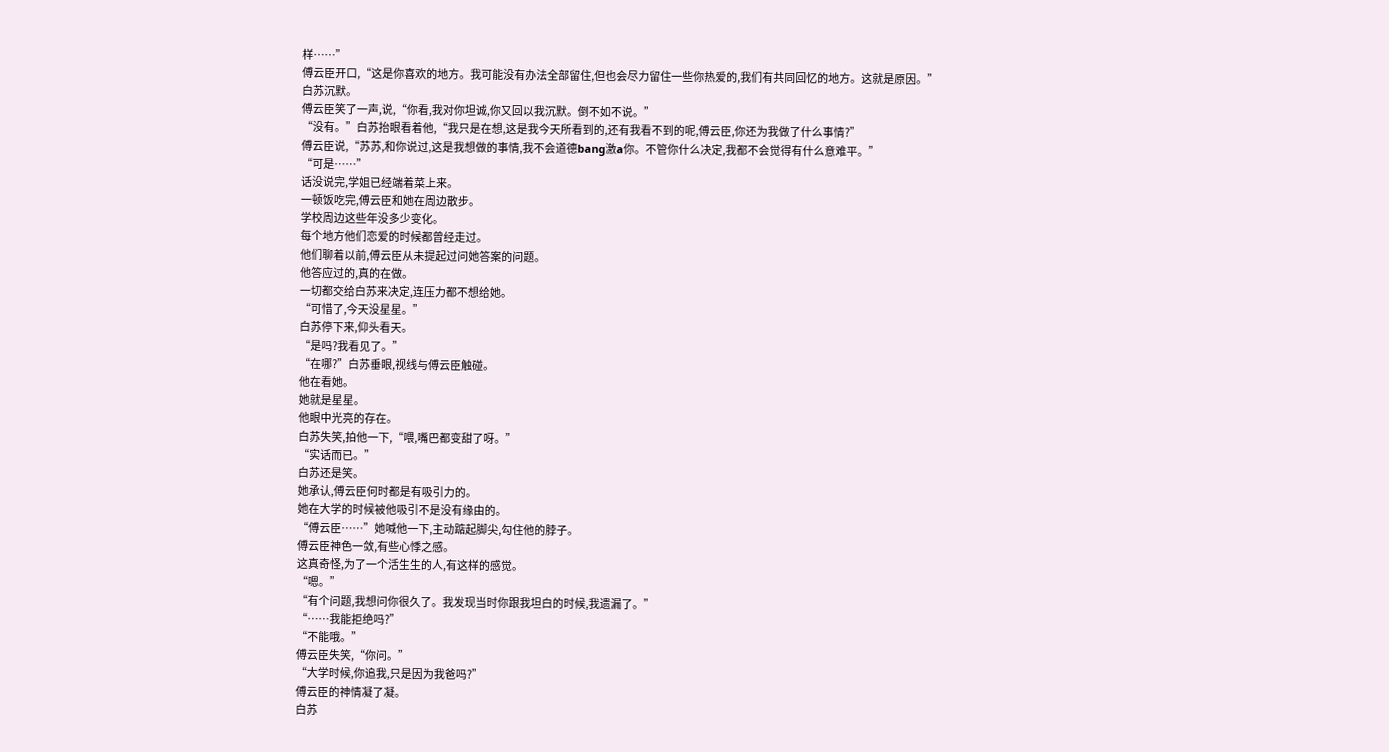样……”
傅云臣开口,“这是你喜欢的地方。我可能没有办法全部留住,但也会尽力留住一些你热爱的,我们有共同回忆的地方。这就是原因。”
白苏沉默。
傅云臣笑了一声,说,“你看,我对你坦诚,你又回以我沉默。倒不如不说。”
“没有。”白苏抬眼看着他,“我只是在想,这是我今天所看到的,还有我看不到的呢,傅云臣,你还为我做了什么事情?”
傅云臣说,“苏苏,和你说过,这是我想做的事情,我不会道德bang激a你。不管你什么决定,我都不会觉得有什么意难平。”
“可是……”
话没说完,学姐已经端着菜上来。
一顿饭吃完,傅云臣和她在周边散步。
学校周边这些年没多少变化。
每个地方他们恋爱的时候都曾经走过。
他们聊着以前,傅云臣从未提起过问她答案的问题。
他答应过的,真的在做。
一切都交给白苏来决定,连压力都不想给她。
“可惜了,今天没星星。”
白苏停下来,仰头看天。
“是吗?我看见了。”
“在哪?”白苏垂眼,视线与傅云臣触碰。
他在看她。
她就是星星。
他眼中光亮的存在。
白苏失笑,拍他一下,“喂,嘴巴都变甜了呀。”
“实话而已。”
白苏还是笑。
她承认,傅云臣何时都是有吸引力的。
她在大学的时候被他吸引不是没有缘由的。
“傅云臣……”她喊他一下,主动踮起脚尖,勾住他的脖子。
傅云臣神色一敛,有些心悸之感。
这真奇怪,为了一个活生生的人,有这样的感觉。
“嗯。”
“有个问题,我想问你很久了。我发现当时你跟我坦白的时候,我遗漏了。”
“……我能拒绝吗?”
“不能哦。”
傅云臣失笑,“你问。”
“大学时候,你追我,只是因为我爸吗?”
傅云臣的神情凝了凝。
白苏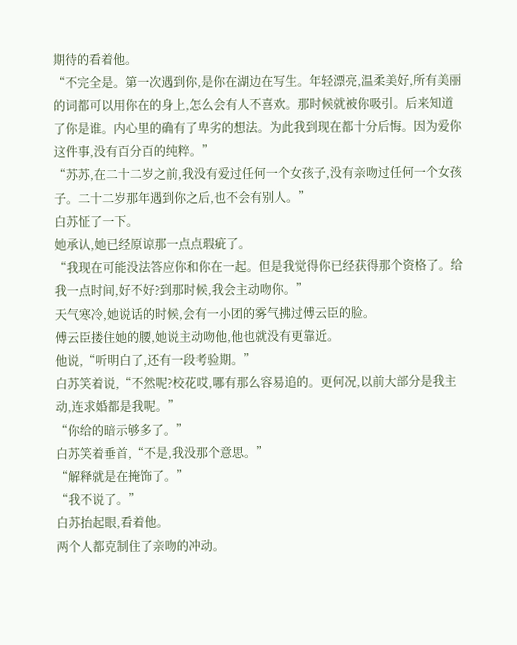期待的看着他。
“不完全是。第一次遇到你,是你在湖边在写生。年轻漂亮,温柔美好,所有美丽的词都可以用你在的身上,怎么会有人不喜欢。那时候就被你吸引。后来知道了你是谁。内心里的确有了卑劣的想法。为此我到现在都十分后悔。因为爱你这件事,没有百分百的纯粹。”
“苏苏,在二十二岁之前,我没有爱过任何一个女孩子,没有亲吻过任何一个女孩子。二十二岁那年遇到你之后,也不会有别人。”
白苏怔了一下。
她承认,她已经原谅那一点点瑕疵了。
“我现在可能没法答应你和你在一起。但是我觉得你已经获得那个资格了。给我一点时间,好不好?到那时候,我会主动吻你。”
天气寒冷,她说话的时候,会有一小团的雾气拂过傅云臣的脸。
傅云臣搂住她的腰,她说主动吻他,他也就没有更靠近。
他说,“听明白了,还有一段考验期。”
白苏笑着说,“不然呢?校花哎,哪有那么容易追的。更何况,以前大部分是我主动,连求婚都是我呢。”
“你给的暗示够多了。”
白苏笑着垂首,“不是,我没那个意思。”
“解释就是在掩饰了。”
“我不说了。”
白苏抬起眼,看着他。
两个人都克制住了亲吻的冲动。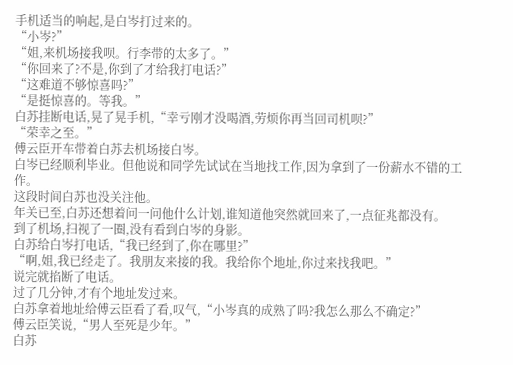手机适当的响起,是白岑打过来的。
“小岑?”
“姐,来机场接我呗。行李带的太多了。”
“你回来了?不是,你到了才给我打电话?”
“这难道不够惊喜吗?”
“是挺惊喜的。等我。”
白苏挂断电话,晃了晃手机,“幸亏刚才没喝酒,劳烦你再当回司机呗?”
“荣幸之至。”
傅云臣开车带着白苏去机场接白岑。
白岑已经顺利毕业。但他说和同学先试试在当地找工作,因为拿到了一份薪水不错的工作。
这段时间白苏也没关注他。
年关已至,白苏还想着问一问他什么计划,谁知道他突然就回来了,一点征兆都没有。
到了机场,扫视了一圈,没有看到白岑的身影。
白苏给白岑打电话,“我已经到了,你在哪里?”
“啊,姐,我已经走了。我朋友来接的我。我给你个地址,你过来找我吧。”
说完就掐断了电话。
过了几分钟,才有个地址发过来。
白苏拿着地址给傅云臣看了看,叹气,“小岑真的成熟了吗?我怎么那么不确定?”
傅云臣笑说,“男人至死是少年。”
白苏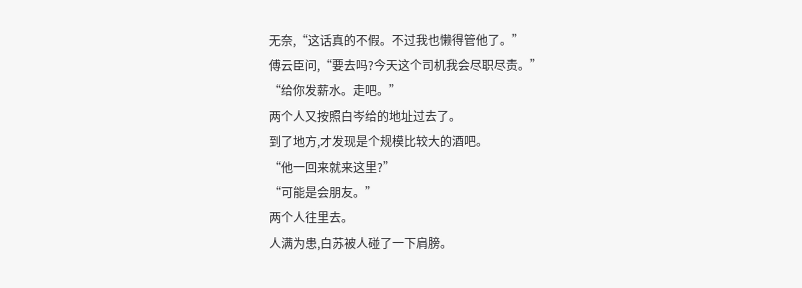无奈,“这话真的不假。不过我也懒得管他了。”
傅云臣问,“要去吗?今天这个司机我会尽职尽责。”
“给你发薪水。走吧。”
两个人又按照白岑给的地址过去了。
到了地方,才发现是个规模比较大的酒吧。
“他一回来就来这里?”
“可能是会朋友。”
两个人往里去。
人满为患,白苏被人碰了一下肩膀。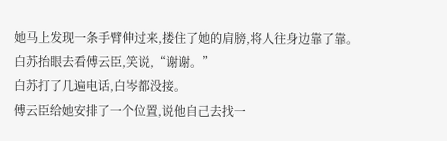她马上发现一条手臂伸过来,搂住了她的肩膀,将人往身边靠了靠。
白苏抬眼去看傅云臣,笑说,“谢谢。”
白苏打了几遍电话,白岑都没接。
傅云臣给她安排了一个位置,说他自己去找一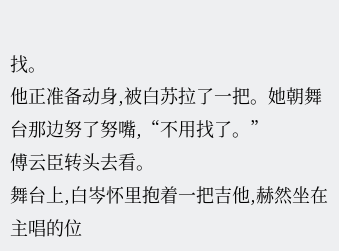找。
他正准备动身,被白苏拉了一把。她朝舞台那边努了努嘴,“不用找了。”
傅云臣转头去看。
舞台上,白岑怀里抱着一把吉他,赫然坐在主唱的位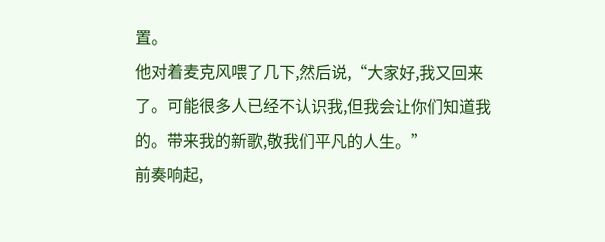置。
他对着麦克风喂了几下,然后说,“大家好,我又回来了。可能很多人已经不认识我,但我会让你们知道我的。带来我的新歌,敬我们平凡的人生。”
前奏响起,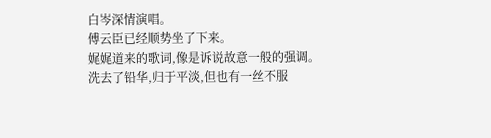白岑深情演唱。
傅云臣已经顺势坐了下来。
娓娓道来的歌词,像是诉说故意一般的强调。
洗去了铅华,归于平淡,但也有一丝不服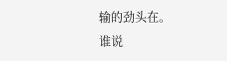输的劲头在。
谁说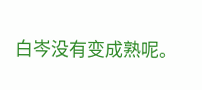白岑没有变成熟呢。